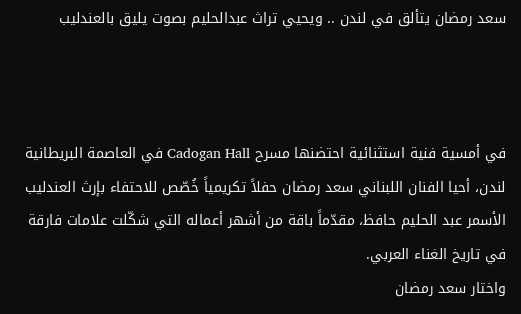سعد رمضان يتألق في لندن .. ويحيي تراث عبدالحليم بصوت يليق بالعندليب



في أمسية فنية استثنائية احتضنها مسرح Cadogan Hall في العاصمة البريطانية لندن، أحيا الفنان اللبناني سعد رمضان حفلاً تكريمياً خُصّص للاحتفاء بإرث العندليب الأسمر عبد الحليم حافظ، مقدّماً باقة من أشهر أعماله التي شكّلت علامات فارقة في تاريخ الغناء العربي.
واختار سعد رمضان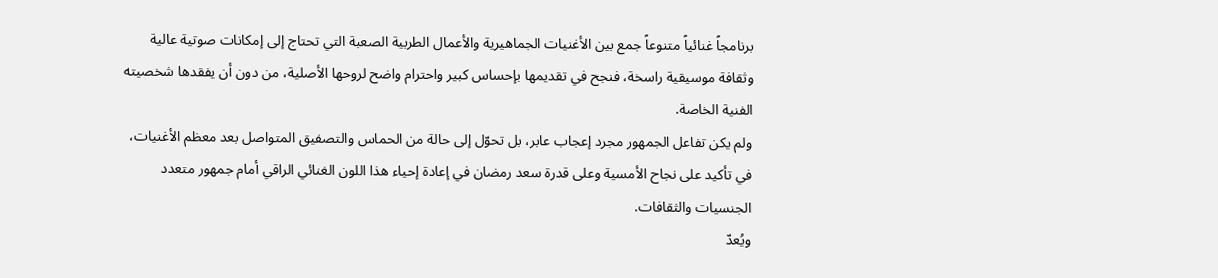برنامجاً غنائياً متنوعاً جمع بين الأغنيات الجماهيرية والأعمال الطربية الصعبة التي تحتاج إلى إمكانات صوتية عالية وثقافة موسيقية راسخة، فنجح في تقديمها بإحساس كبير واحترام واضح لروحها الأصلية، من دون أن يفقدها شخصيته الفنية الخاصة.
ولم يكن تفاعل الجمهور مجرد إعجاب عابر، بل تحوّل إلى حالة من الحماس والتصفيق المتواصل بعد معظم الأغنيات، في تأكيد على نجاح الأمسية وعلى قدرة سعد رمضان في إعادة إحياء هذا اللون الغنائي الراقي أمام جمهور متعدد الجنسيات والثقافات.
ويُعدّ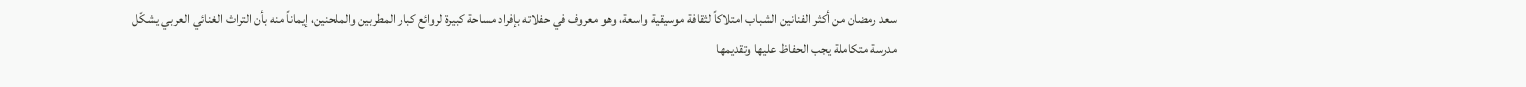سعد رمضان من أكثر الفنانين الشباب امتلاكاً لثقافة موسيقية واسعة، وهو معروف في حفلاته بإفراد مساحة كبيرة لروائع كبار المطربين والملحنين، إيماناً منه بأن التراث الغنائي العربي يشكّل مدرسة متكاملة يجب الحفاظ عليها وتقديمها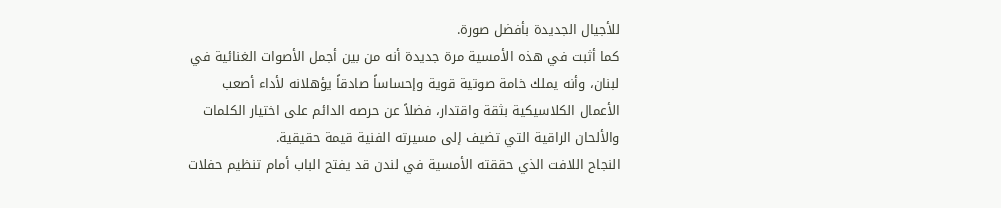للأجيال الجديدة بأفضل صورة.
كما أثبت في هذه الأمسية مرة جديدة أنه من بين أجمل الأصوات الغنائية في لبنان، وأنه يملك خامة صوتية قوية وإحساساً صادقاً يؤهلانه لأداء أصعب الأعمال الكلاسيكية بثقة واقتدار، فضلاً عن حرصه الدائم على اختيار الكلمات والألحان الراقية التي تضيف إلى مسيرته الفنية قيمة حقيقية.
النجاح اللافت الذي حققته الأمسية في لندن قد يفتح الباب أمام تنظيم حفلات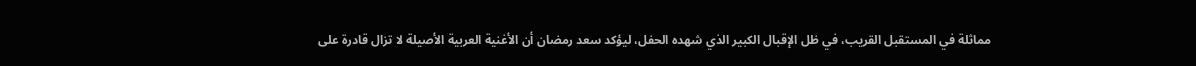مماثلة في المستقبل القريب، في ظل الإقبال الكبير الذي شهده الحفل، ليؤكد سعد رمضان أن الأغنية العربية الأصيلة لا تزال قادرة على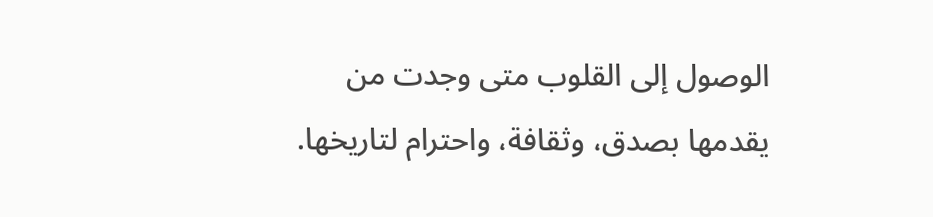الوصول إلى القلوب متى وجدت من يقدمها بصدق، وثقافة، واحترام لتاريخها.